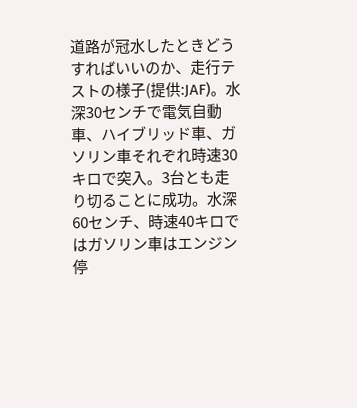道路が冠水したときどうすればいいのか、走行テストの様子(提供:JAF)。水深30センチで電気自動車、ハイブリッド車、ガソリン車それぞれ時速30キロで突入。3台とも走り切ることに成功。水深60センチ、時速40キロではガソリン車はエンジン停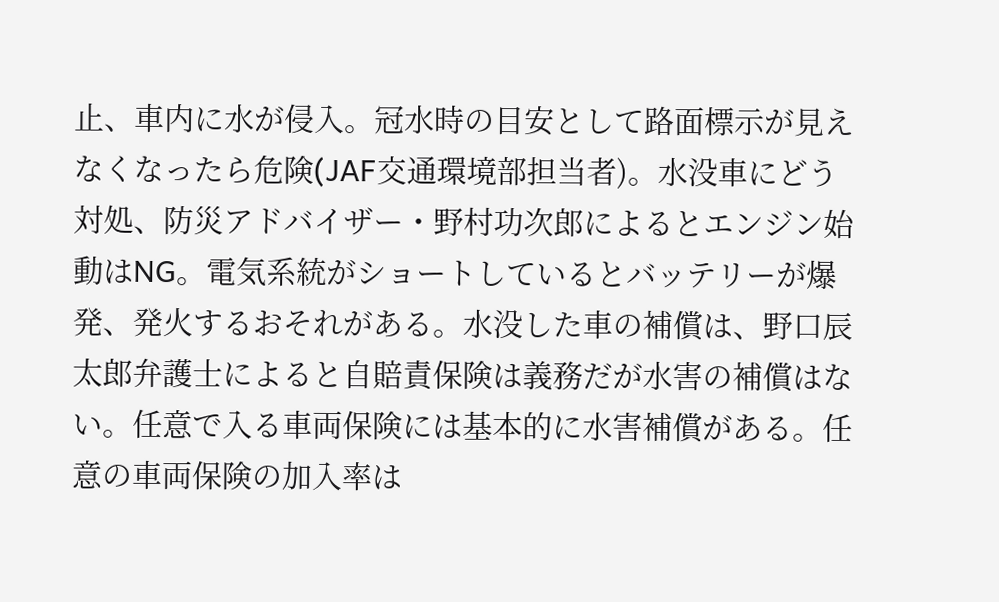止、車内に水が侵入。冠水時の目安として路面標示が見えなくなったら危険(JAF交通環境部担当者)。水没車にどう対処、防災アドバイザー・野村功次郎によるとエンジン始動はNG。電気系統がショートしているとバッテリーが爆発、発火するおそれがある。水没した車の補償は、野口辰太郎弁護士によると自賠責保険は義務だが水害の補償はない。任意で入る車両保険には基本的に水害補償がある。任意の車両保険の加入率は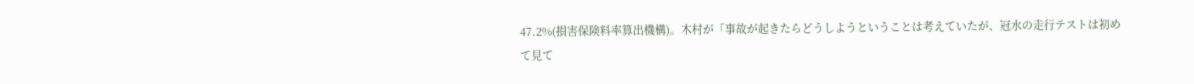47.2%(損害保険料率算出機構)。木村が「事故が起きたらどうしようということは考えていたが、冠水の走行テストは初めて見て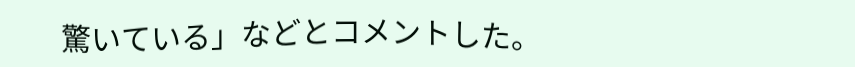驚いている」などとコメントした。